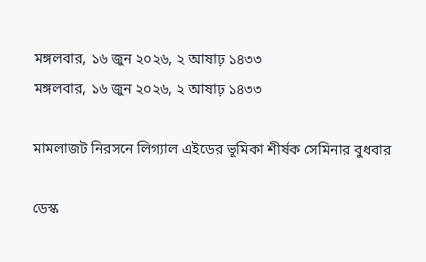মঙ্গলবার, ১৬ জুন ২০২৬, ২ আষাঢ় ১৪৩৩
মঙ্গলবার, ১৬ জুন ২০২৬, ২ আষাঢ় ১৪৩৩

মামলাজট নিরসনে লিগ্যাল এইডের ভূমিকা শীর্ষক সেমিনার বুধবার

ডেস্ক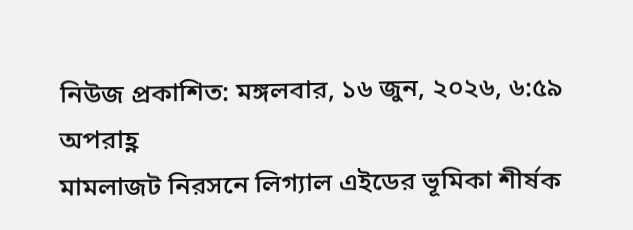নিউজ প্রকাশিত: মঙ্গলবার, ১৬ জুন, ২০২৬, ৬:৫৯ অপরাহ্ণ
মামলাজট নিরসনে লিগ্যাল এইডের ভূমিকা শীর্ষক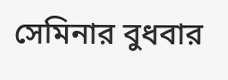সেমিনার বুধবার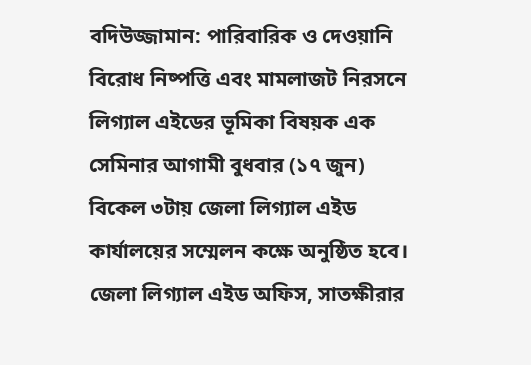বদিউজ্জামান: পারিবারিক ও দেওয়ানি বিরোধ নিষ্পত্তি এবং মামলাজট নিরসনে লিগ্যাল এইডের ভূমিকা বিষয়ক এক সেমিনার আগামী বুধবার (১৭ জুন) বিকেল ৩টায় জেলা লিগ্যাল এইড কার্যালয়ের সম্মেলন কক্ষে অনুষ্ঠিত হবে। জেলা লিগ্যাল এইড অফিস, সাতক্ষীরার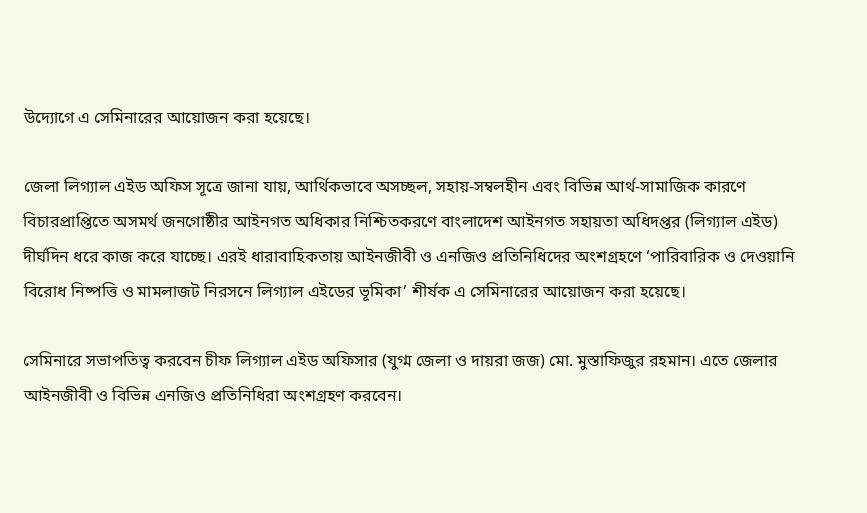উদ্যোগে এ সেমিনারের আয়োজন করা হয়েছে।

জেলা লিগ্যাল এইড অফিস সূত্রে জানা যায়, আর্থিকভাবে অসচ্ছল, সহায়-সম্বলহীন এবং বিভিন্ন আর্থ-সামাজিক কারণে বিচারপ্রাপ্তিতে অসমর্থ জনগোষ্ঠীর আইনগত অধিকার নিশ্চিতকরণে বাংলাদেশ আইনগত সহায়তা অধিদপ্তর (লিগ্যাল এইড) দীর্ঘদিন ধরে কাজ করে যাচ্ছে। এরই ধারাবাহিকতায় আইনজীবী ও এনজিও প্রতিনিধিদের অংশগ্রহণে ‘পারিবারিক ও দেওয়ানি বিরোধ নিষ্পত্তি ও মামলাজট নিরসনে লিগ্যাল এইডের ভূমিকা’ শীর্ষক এ সেমিনারের আয়োজন করা হয়েছে।

সেমিনারে সভাপতিত্ব করবেন চীফ লিগ্যাল এইড অফিসার (যুগ্ম জেলা ও দায়রা জজ) মো. মুস্তাফিজুর রহমান। এতে জেলার আইনজীবী ও বিভিন্ন এনজিও প্রতিনিধিরা অংশগ্রহণ করবেন।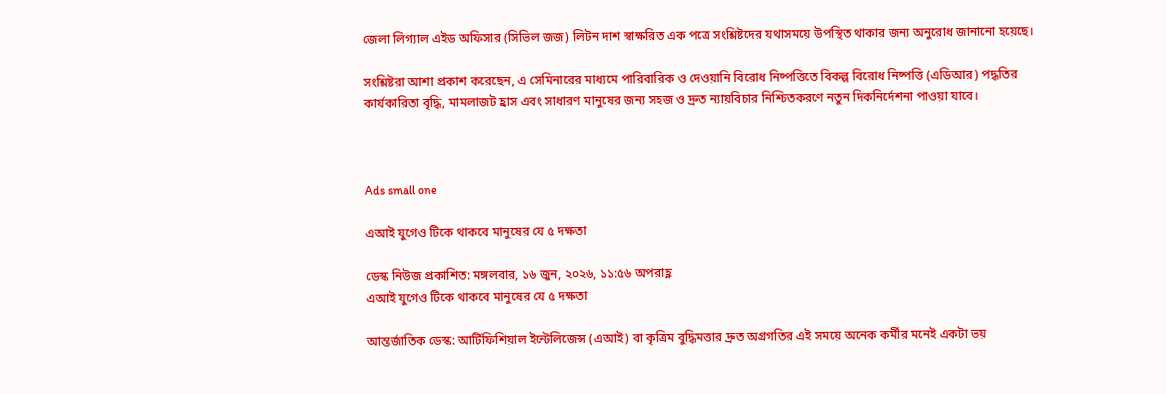জেলা লিগ্যাল এইড অফিসার (সিভিল জজ) লিটন দাশ স্বাক্ষরিত এক পত্রে সংশ্লিষ্টদের যথাসময়ে উপস্থিত থাকার জন্য অনুরোধ জানানো হয়েছে।

সংশ্লিষ্টরা আশা প্রকাশ করেছেন, এ সেমিনারের মাধ্যমে পারিবারিক ও দেওয়ানি বিরোধ নিষ্পত্তিতে বিকল্প বিরোধ নিষ্পত্তি (এডিআর) পদ্ধতির কার্যকারিতা বৃদ্ধি, মামলাজট হ্রাস এবং সাধারণ মানুষের জন্য সহজ ও দ্রুত ন্যায়বিচার নিশ্চিতকরণে নতুন দিকনির্দেশনা পাওয়া যাবে।



Ads small one

এআই যুগেও টিকে থাকবে মানুষের যে ৫ দক্ষতা

ডেস্ক নিউজ প্রকাশিত: মঙ্গলবার, ১৬ জুন, ২০২৬, ১১:৫৬ অপরাহ্ণ
এআই যুগেও টিকে থাকবে মানুষের যে ৫ দক্ষতা

আন্তর্জাতিক ডেস্ক: আর্টিফিশিয়াল ইন্টেলিজেন্স (এআই) বা কৃত্রিম বুদ্ধিমত্তার দ্রুত অগ্রগতির এই সময়ে অনেক কর্মীর মনেই একটা ভয়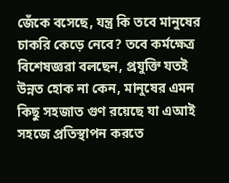জেঁকে বসেছে, যন্ত্র কি তবে মানুষের চাকরি কেড়ে নেবে? তবে কর্মক্ষেত্র বিশেষজ্ঞরা বলছেন, প্রযুক্তি যতই উন্নত হোক না কেন, মানুষের এমন কিছু সহজাত গুণ রয়েছে যা এআই সহজে প্রতিস্থাপন করতে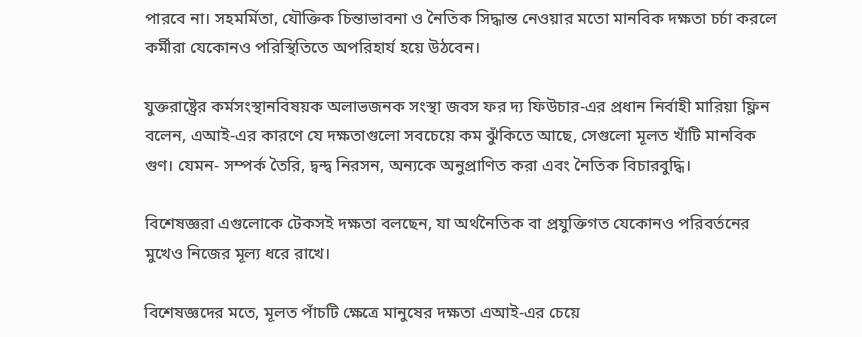পারবে না। সহমর্মিতা, যৌক্তিক চিন্তাভাবনা ও নৈতিক সিদ্ধান্ত নেওয়ার মতো মানবিক দক্ষতা চর্চা করলে কর্মীরা যেকোনও পরিস্থিতিতে অপরিহার্য হয়ে উঠবেন।

যুক্তরাষ্ট্রের কর্মসংস্থানবিষয়ক অলাভজনক সংস্থা জবস ফর দ্য ফিউচার-এর প্রধান নির্বাহী মারিয়া ফ্লিন বলেন, এআই-এর কারণে যে দক্ষতাগুলো সবচেয়ে কম ঝুঁকিতে আছে, সেগুলো মূলত খাঁটি মানবিক গুণ। যেমন- সম্পর্ক তৈরি, দ্বন্দ্ব নিরসন, অন্যকে অনুপ্রাণিত করা এবং নৈতিক বিচারবুদ্ধি।

বিশেষজ্ঞরা এগুলোকে টেকসই দক্ষতা বলছেন, যা অর্থনৈতিক বা প্রযুক্তিগত যেকোনও পরিবর্তনের মুখেও নিজের মূল্য ধরে রাখে।

বিশেষজ্ঞদের মতে, মূলত পাঁচটি ক্ষেত্রে মানুষের দক্ষতা এআই-এর চেয়ে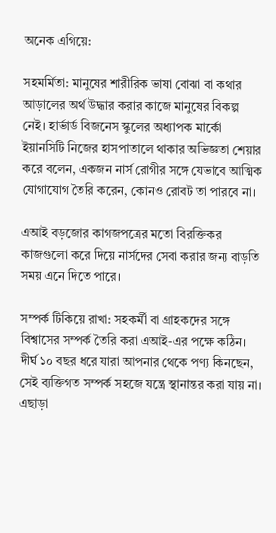অনেক এগিয়ে:

সহমর্মিতা: মানুষের শারীরিক ভাষা বোঝা বা কথার আড়ালের অর্থ উদ্ধার করার কাজে মানুষের বিকল্প নেই। হার্ভার্ড বিজনেস স্কুলের অধ্যাপক মার্কো ইয়ানসিটি নিজের হাসপাতালে থাকার অভিজ্ঞতা শেয়ার করে বলেন, একজন নার্স রোগীর সঙ্গে যেভাবে আত্মিক যোগাযোগ তৈরি করেন, কোনও রোবট তা পারবে না।

এআই বড়জোর কাগজপত্রের মতো বিরক্তিকর কাজগুলো করে দিয়ে নার্সদের সেবা করার জন্য বাড়তি সময় এনে দিতে পারে।

সম্পর্ক টিকিয়ে রাখা: সহকর্মী বা গ্রাহকদের সঙ্গে বিশ্বাসের সম্পর্ক তৈরি করা এআই-এর পক্ষে কঠিন। দীর্ঘ ১০ বছর ধরে যারা আপনার থেকে পণ্য কিনছেন, সেই ব্যক্তিগত সম্পর্ক সহজে যন্ত্রে স্থানান্তর করা যায় না। এছাড়া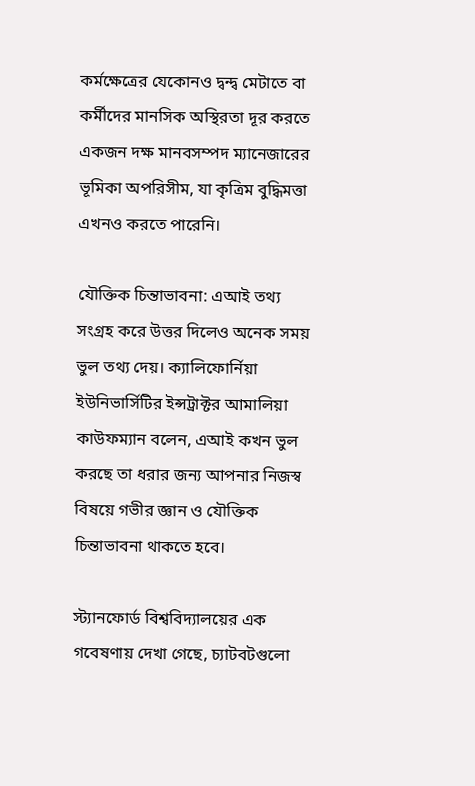কর্মক্ষেত্রের যেকোনও দ্বন্দ্ব মেটাতে বা কর্মীদের মানসিক অস্থিরতা দূর করতে একজন দক্ষ মানবসম্পদ ম্যানেজারের ভূমিকা অপরিসীম, যা কৃত্রিম বুদ্ধিমত্তা এখনও করতে পারেনি।

যৌক্তিক চিন্তাভাবনা: এআই তথ্য সংগ্রহ করে উত্তর দিলেও অনেক সময় ভুল তথ্য দেয়। ক্যালিফোর্নিয়া ইউনিভার্সিটির ইন্সট্রাক্টর আমালিয়া কাউফম্যান বলেন, এআই কখন ভুল করছে তা ধরার জন্য আপনার নিজস্ব বিষয়ে গভীর জ্ঞান ও যৌক্তিক চিন্তাভাবনা থাকতে হবে।

স্ট্যানফোর্ড বিশ্ববিদ্যালয়ের এক গবেষণায় দেখা গেছে, চ্যাটবটগুলো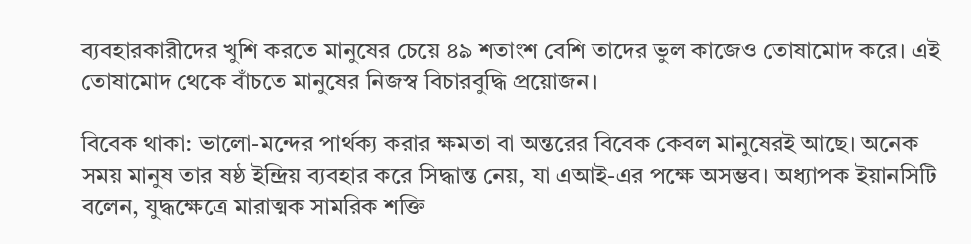ব্যবহারকারীদের খুশি করতে মানুষের চেয়ে ৪৯ শতাংশ বেশি তাদের ভুল কাজেও তোষামোদ করে। এই তোষামোদ থেকে বাঁচতে মানুষের নিজস্ব বিচারবুদ্ধি প্রয়োজন।

বিবেক থাকা: ভালো-মন্দের পার্থক্য করার ক্ষমতা বা অন্তরের বিবেক কেবল মানুষেরই আছে। অনেক সময় মানুষ তার ষষ্ঠ ইন্দ্রিয় ব্যবহার করে সিদ্ধান্ত নেয়, যা এআই-এর পক্ষে অসম্ভব। অধ্যাপক ইয়ানসিটি বলেন, যুদ্ধক্ষেত্রে মারাত্মক সামরিক শক্তি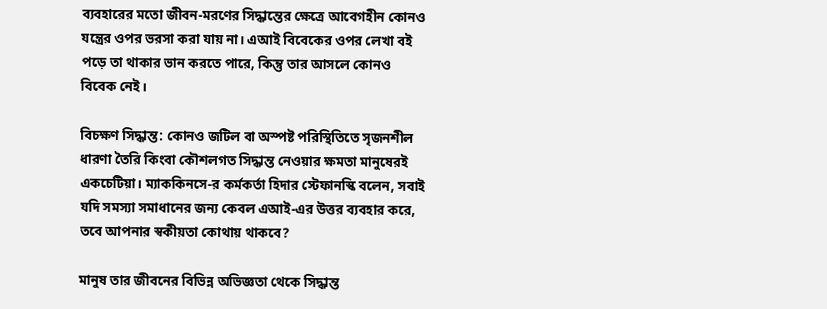ব্যবহারের মতো জীবন-মরণের সিদ্ধান্তের ক্ষেত্রে আবেগহীন কোনও যন্ত্রের ওপর ভরসা করা যায় না। এআই বিবেকের ওপর লেখা বই পড়ে তা থাকার ভান করতে পারে, কিন্তু তার আসলে কোনও বিবেক নেই।

বিচক্ষণ সিদ্ধান্ত: কোনও জটিল বা অস্পষ্ট পরিস্থিতিতে সৃজনশীল ধারণা তৈরি কিংবা কৌশলগত সিদ্ধান্ত নেওয়ার ক্ষমতা মানুষেরই একচেটিয়া। ম্যাককিনসে-র কর্মকর্তা হিদার স্টেফানস্কি বলেন, সবাই যদি সমস্যা সমাধানের জন্য কেবল এআই-এর উত্তর ব্যবহার করে, তবে আপনার স্বকীয়তা কোথায় থাকবে?

মানুষ তার জীবনের বিভিন্ন অভিজ্ঞতা থেকে সিদ্ধান্ত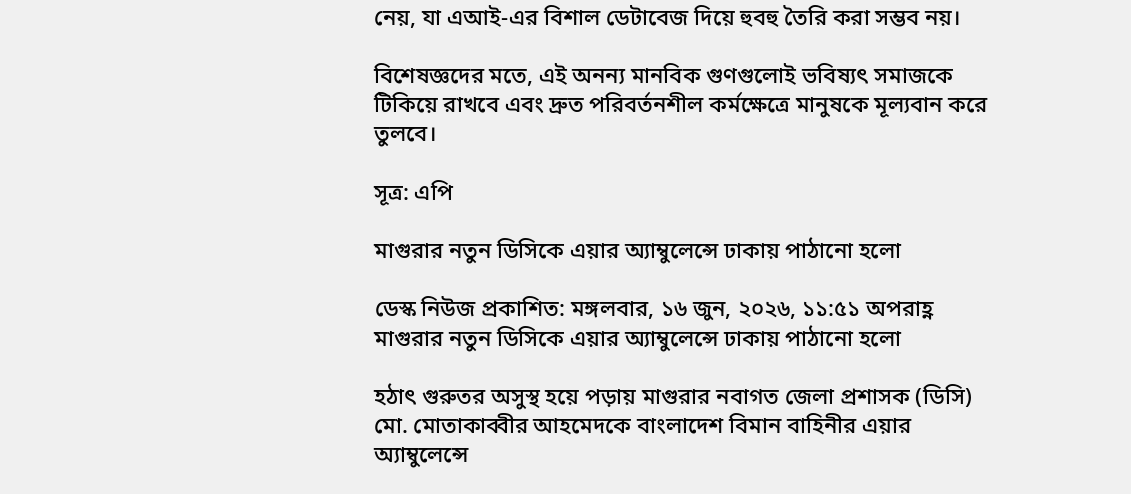নেয়, যা এআই-এর বিশাল ডেটাবেজ দিয়ে হুবহু তৈরি করা সম্ভব নয়।

বিশেষজ্ঞদের মতে, এই অনন্য মানবিক গুণগুলোই ভবিষ্যৎ সমাজকে টিকিয়ে রাখবে এবং দ্রুত পরিবর্তনশীল কর্মক্ষেত্রে মানুষকে মূল্যবান করে তুলবে।

সূত্র: এপি

মাগুরার নতুন ডিসিকে এয়ার অ্যাম্বুলেন্সে ঢাকায় পাঠানো হলো

ডেস্ক নিউজ প্রকাশিত: মঙ্গলবার, ১৬ জুন, ২০২৬, ১১:৫১ অপরাহ্ণ
মাগুরার নতুন ডিসিকে এয়ার অ্যাম্বুলেন্সে ঢাকায় পাঠানো হলো

হঠাৎ গুরুতর অসুস্থ হয়ে পড়ায় মাগুরার নবাগত জেলা প্রশাসক (ডিসি) মো. মোতাকাব্বীর আহমেদকে বাংলাদেশ বিমান বাহিনীর এয়ার অ্যাম্বুলেন্সে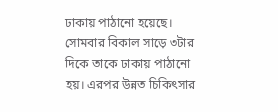ঢাকায় পাঠানো হয়েছে। সোমবার বিকাল সাড়ে ৩টার দিকে তাকে ঢাকায় পাঠানো হয়। এরপর উন্নত চিকিৎসার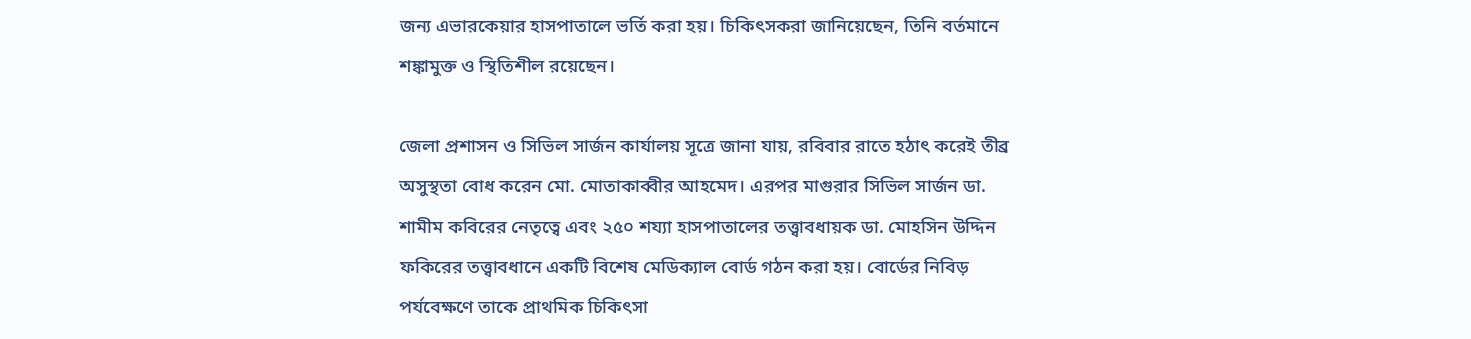জন্য এভারকেয়ার হাসপাতালে ভর্তি করা হয়। চিকিৎসকরা জানিয়েছেন, তিনি বর্তমানে শঙ্কামুক্ত ও স্থিতিশীল রয়েছেন।

জেলা প্রশাসন ও সিভিল সার্জন কার্যালয় সূত্রে জানা যায়, রবিবার রাতে হঠাৎ করেই তীব্র অসুস্থতা বোধ করেন মো. মোতাকাব্বীর আহমেদ। এরপর মাগুরার সিভিল সার্জন ডা. শামীম কবিরের নেতৃত্বে এবং ২৫০ শয্যা হাসপাতালের তত্ত্বাবধায়ক ডা. মোহসিন উদ্দিন ফকিরের তত্ত্বাবধানে একটি বিশেষ মেডিক্যাল বোর্ড গঠন করা হয়। বোর্ডের নিবিড় পর্যবেক্ষণে তাকে প্রাথমিক চিকিৎসা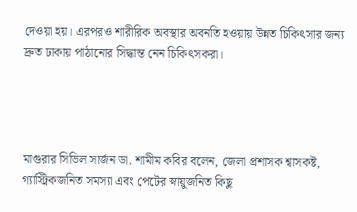দেওয়া হয়। এরপরও শারীরিক অবস্থার অবনতি হওয়ায় উন্নত চিকিৎসার জন্য দ্রুত ঢাকায় পাঠানোর সিদ্ধান্ত নেন চিকিৎসকরা।




মাগুরার সিভিল সার্জন ডা. শামীম কবির বলেন, জেলা প্রশাসক শ্বাসকষ্ট, গ্যাস্ট্রিকজনিত সমস্যা এবং পেটের স্নায়ুজনিত কিছু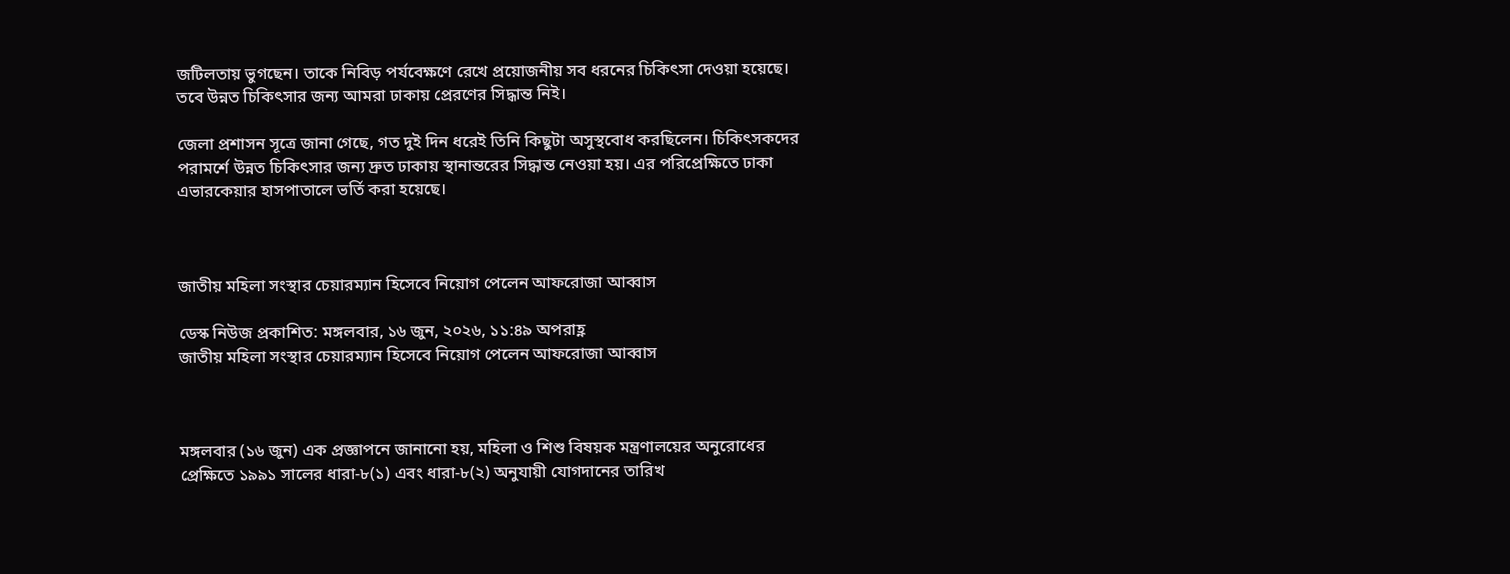জটিলতায় ভুগছেন। তাকে নিবিড় পর্যবেক্ষণে রেখে প্রয়োজনীয় সব ধরনের চিকিৎসা দেওয়া হয়েছে। তবে উন্নত চিকিৎসার জন্য আমরা ঢাকায় প্রেরণের সিদ্ধান্ত নিই।

জেলা প্রশাসন সূত্রে জানা গেছে, গত দুই দিন ধরেই তিনি কিছুটা অসুস্থবোধ করছিলেন। চিকিৎসকদের পরামর্শে উন্নত চিকিৎসার জন্য দ্রুত ঢাকায় স্থানান্তরের সিদ্ধান্ত নেওয়া হয়। এর পরিপ্রেক্ষিতে ঢাকা এভারকেয়ার হাসপাতালে ভর্তি করা হয়েছে।



জাতীয় মহিলা সংস্থার চেয়ারম্যান হিসেবে নিয়োগ পেলেন আফরোজা আব্বাস

ডেস্ক নিউজ প্রকাশিত: মঙ্গলবার, ১৬ জুন, ২০২৬, ১১:৪৯ অপরাহ্ণ
জাতীয় মহিলা সংস্থার চেয়ারম্যান হিসেবে নিয়োগ পেলেন আফরোজা আব্বাস



মঙ্গলবার (১৬ জুন) এক প্রজ্ঞাপনে জানানো হয়, মহিলা ও শিশু বিষয়ক মন্ত্রণালয়ের অনুরোধের প্রেক্ষিতে ১৯৯১ সালের ধারা-৮(১) এবং ধারা-৮(২) অনুযায়ী যোগদানের তারিখ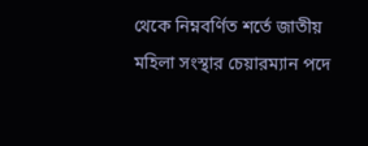থেকে নিম্নবর্ণিত শর্তে জাতীয় মহিলা সংস্থার চেয়ারম্যান পদে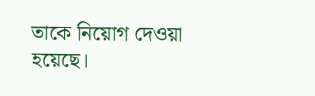তাকে নিয়োগ দেওয়া হয়েছে।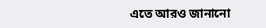এতে আরও জানানো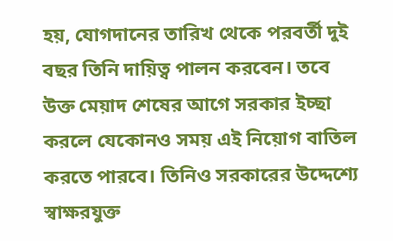হয়, যোগদানের তারিখ থেকে পরবর্তী দুই বছর তিনি দায়িত্ব পালন করবেন। তবে উক্ত মেয়াদ শেষের আগে সরকার ইচ্ছা করলে যেকোনও সময় এই নিয়োগ বাতিল করতে পারবে। তিনিও সরকারের উদ্দেশ্যে স্বাক্ষরযুক্ত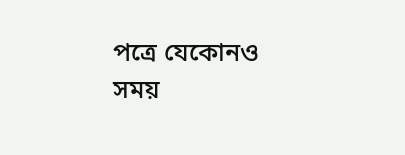পত্রে যেকোনও সময়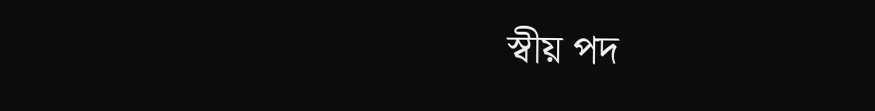স্বীয় পদ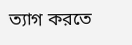ত্যাগ করতে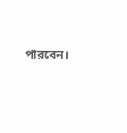পারবেন।